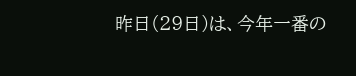昨日(29日)は、今年一番の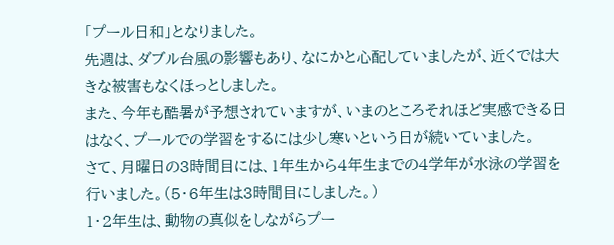「プール日和」となりました。
先週は、ダブル台風の影響もあり、なにかと心配していましたが、近くでは大きな被害もなくほっとしました。
また、今年も酷暑が予想されていますが、いまのところそれほど実感できる日はなく、プールでの学習をするには少し寒いという日が続いていました。
さて、月曜日の3時間目には、1年生から4年生までの4学年が水泳の学習を行いました。(5・6年生は3時間目にしました。)
1・2年生は、動物の真似をしながらプー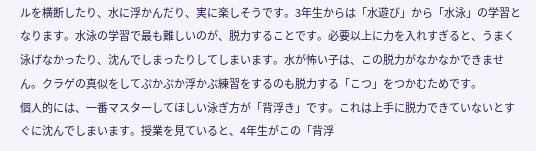ルを横断したり、水に浮かんだり、実に楽しそうです。3年生からは「水遊び」から「水泳」の学習となります。水泳の学習で最も難しいのが、脱力することです。必要以上に力を入れすぎると、うまく泳げなかったり、沈んでしまったりしてしまいます。水が怖い子は、この脱力がなかなかできません。クラゲの真似をしてぷかぷか浮かぶ練習をするのも脱力する「こつ」をつかむためです。
個人的には、一番マスターしてほしい泳ぎ方が「背浮き」です。これは上手に脱力できていないとすぐに沈んでしまいます。授業を見ていると、4年生がこの「背浮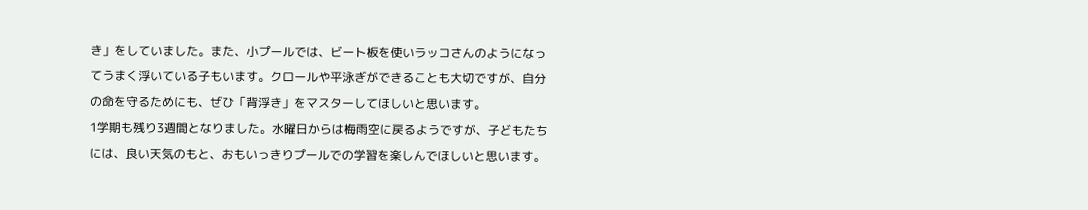き」をしていました。また、小プールでは、ビート板を使いラッコさんのようになってうまく浮いている子もいます。クロールや平泳ぎができることも大切ですが、自分の命を守るためにも、ぜひ「背浮き」をマスターしてほしいと思います。
1学期も残り3週間となりました。水曜日からは梅雨空に戻るようですが、子どもたちには、良い天気のもと、おもいっきりプールでの学習を楽しんでほしいと思います。